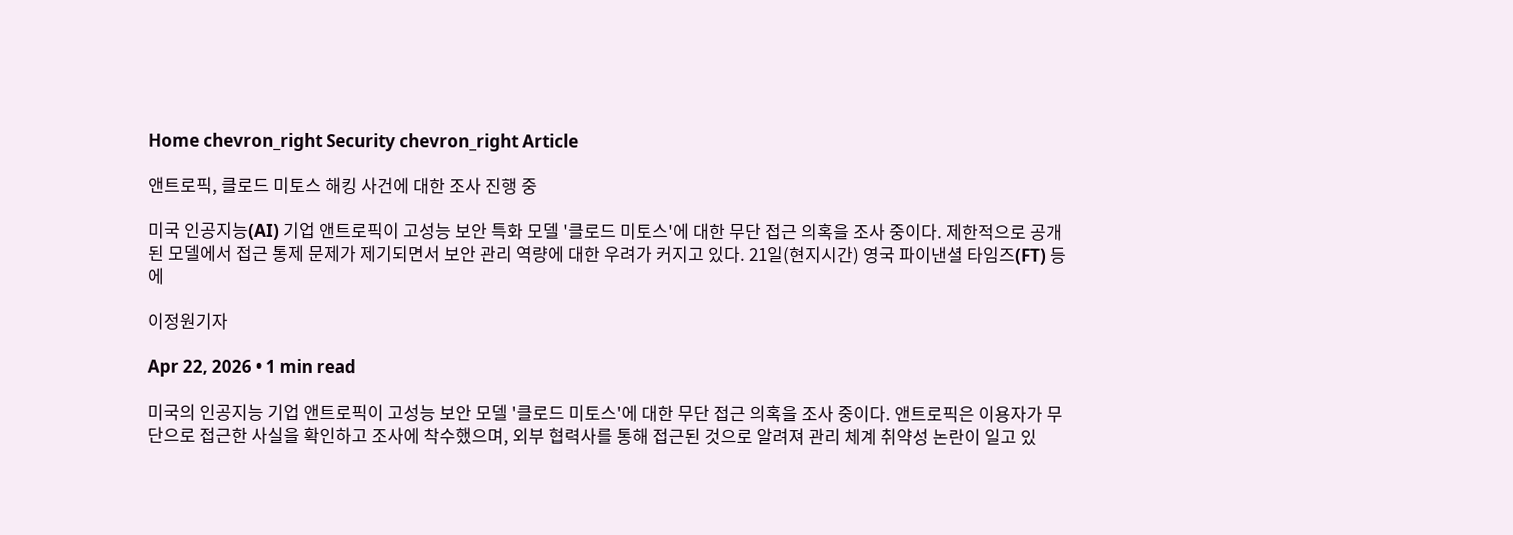Home chevron_right Security chevron_right Article

앤트로픽, 클로드 미토스 해킹 사건에 대한 조사 진행 중

미국 인공지능(AI) 기업 앤트로픽이 고성능 보안 특화 모델 '클로드 미토스'에 대한 무단 접근 의혹을 조사 중이다. 제한적으로 공개된 모델에서 접근 통제 문제가 제기되면서 보안 관리 역량에 대한 우려가 커지고 있다. 21일(현지시간) 영국 파이낸셜 타임즈(FT) 등에

이정원기자

Apr 22, 2026 • 1 min read

미국의 인공지능 기업 앤트로픽이 고성능 보안 모델 '클로드 미토스'에 대한 무단 접근 의혹을 조사 중이다. 앤트로픽은 이용자가 무단으로 접근한 사실을 확인하고 조사에 착수했으며, 외부 협력사를 통해 접근된 것으로 알려져 관리 체계 취약성 논란이 일고 있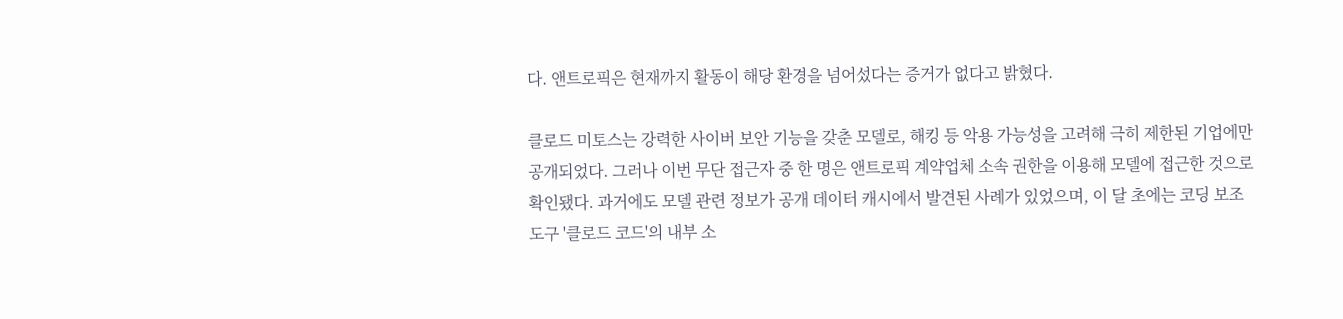다. 앤트로픽은 현재까지 활동이 해당 환경을 넘어섰다는 증거가 없다고 밝혔다.

클로드 미토스는 강력한 사이버 보안 기능을 갖춘 모델로, 해킹 등 악용 가능성을 고려해 극히 제한된 기업에만 공개되었다. 그러나 이번 무단 접근자 중 한 명은 앤트로픽 계약업체 소속 권한을 이용해 모델에 접근한 것으로 확인됐다. 과거에도 모델 관련 정보가 공개 데이터 캐시에서 발견된 사례가 있었으며, 이 달 초에는 코딩 보조 도구 '클로드 코드'의 내부 소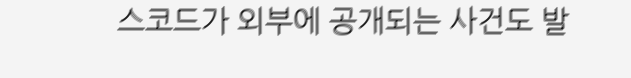스코드가 외부에 공개되는 사건도 발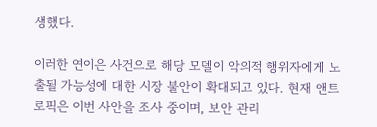생했다.

이러한 연이은 사건으로 해당 모델이 악의적 행위자에게 노출될 가능성에 대한 시장 불안이 확대되고 있다. 현재 앤트로픽은 이번 사안을 조사 중이며, 보안 관리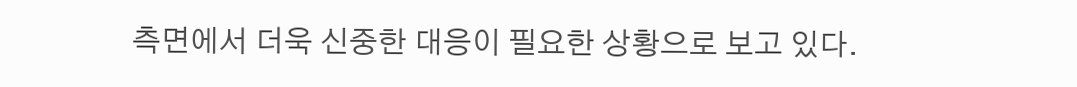측면에서 더욱 신중한 대응이 필요한 상황으로 보고 있다.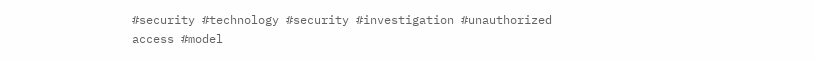#security #technology #security #investigation #unauthorized access #model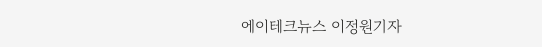에이테크뉴스 이정원기자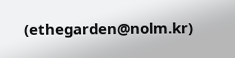(ethegarden@nolm.kr)